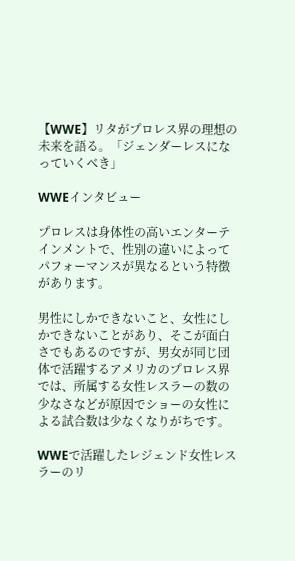【WWE】リタがプロレス界の理想の未来を語る。「ジェンダーレスになっていくべき」

WWEインタビュー

プロレスは身体性の高いエンターテインメントで、性別の違いによってパフォーマンスが異なるという特徴があります。

男性にしかできないこと、女性にしかできないことがあり、そこが面白さでもあるのですが、男女が同じ団体で活躍するアメリカのプロレス界では、所属する女性レスラーの数の少なさなどが原因でショーの女性による試合数は少なくなりがちです。

WWEで活躍したレジェンド女性レスラーのリ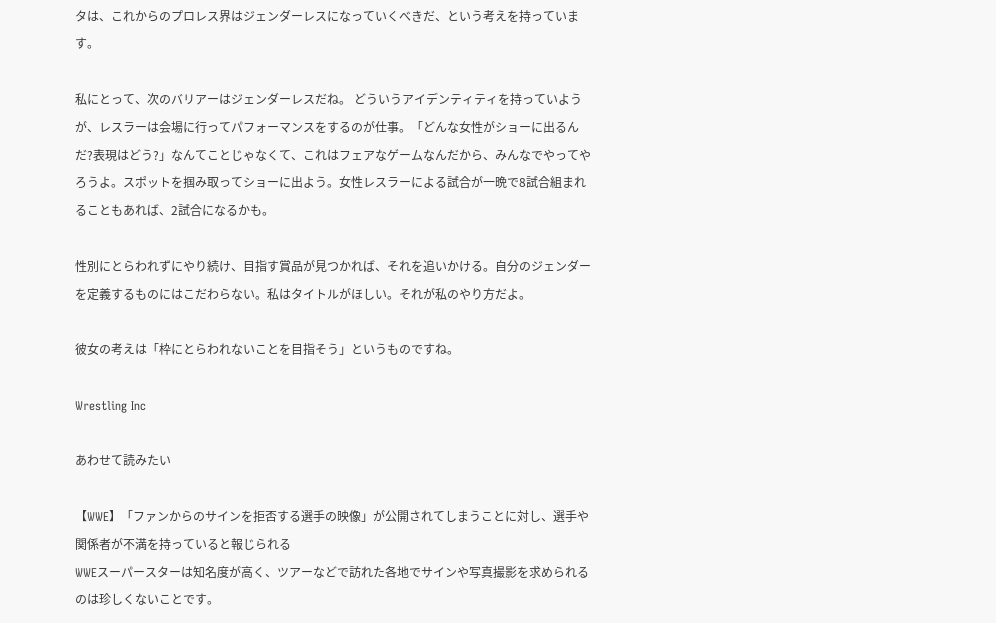タは、これからのプロレス界はジェンダーレスになっていくべきだ、という考えを持っています。

私にとって、次のバリアーはジェンダーレスだね。 どういうアイデンティティを持っていようが、レスラーは会場に行ってパフォーマンスをするのが仕事。「どんな女性がショーに出るんだ?表現はどう?」なんてことじゃなくて、これはフェアなゲームなんだから、みんなでやってやろうよ。スポットを掴み取ってショーに出よう。女性レスラーによる試合が一晩で8試合組まれることもあれば、2試合になるかも。

性別にとらわれずにやり続け、目指す賞品が見つかれば、それを追いかける。自分のジェンダーを定義するものにはこだわらない。私はタイトルがほしい。それが私のやり方だよ。

彼女の考えは「枠にとらわれないことを目指そう」というものですね。

Wrestling Inc

あわせて読みたい

【WWE】「ファンからのサインを拒否する選手の映像」が公開されてしまうことに対し、選手や関係者が不満を持っていると報じられる
WWEスーパースターは知名度が高く、ツアーなどで訪れた各地でサインや写真撮影を求められるのは珍しくないことです。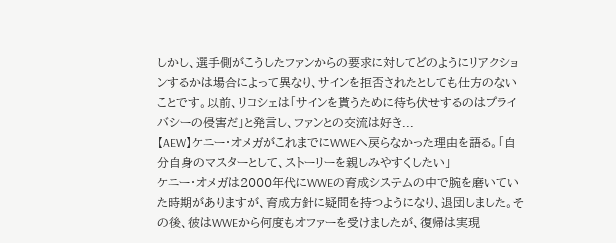しかし、選手側がこうしたファンからの要求に対してどのようにリアクションするかは場合によって異なり、サインを拒否されたとしても仕方のないことです。以前、リコシェは「サインを貰うために待ち伏せするのはプライバシーの侵害だ」と発言し、ファンとの交流は好き...
【AEW】ケニー・オメガがこれまでにWWEへ戻らなかった理由を語る。「自分自身のマスターとして、ストーリーを親しみやすくしたい」
ケニー・オメガは2000年代にWWEの育成システムの中で腕を磨いていた時期がありますが、育成方針に疑問を持つようになり、退団しました。その後、彼はWWEから何度もオファーを受けましたが、復帰は実現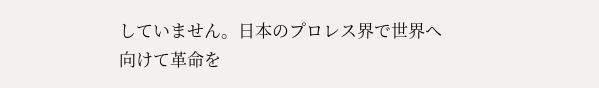していません。日本のプロレス界で世界へ向けて革命を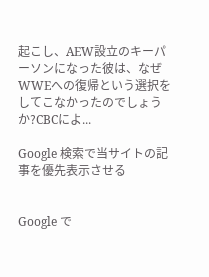起こし、AEW設立のキーパーソンになった彼は、なぜWWEへの復帰という選択をしてこなかったのでしょうか?CBCによ...

Google 検索で当サイトの記事を優先表示させる


Google で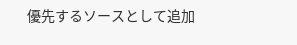優先するソースとして追加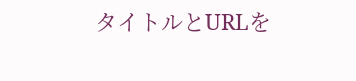タイトルとURLを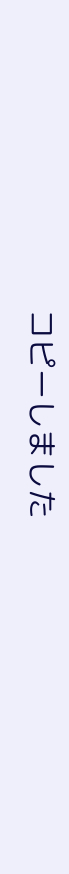コピーしました